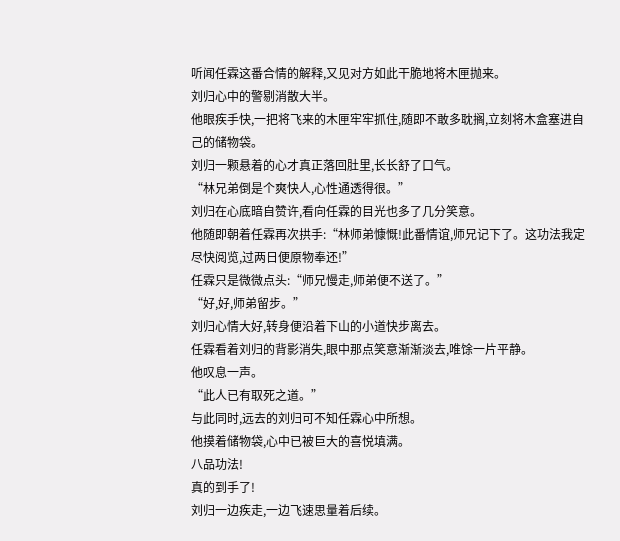听闻任霖这番合情的解释,又见对方如此干脆地将木匣抛来。
刘归心中的警剔消散大半。
他眼疾手快,一把将飞来的木匣牢牢抓住,随即不敢多耽搁,立刻将木盒塞进自己的储物袋。
刘归一颗悬着的心才真正落回肚里,长长舒了口气。
“林兄弟倒是个爽快人,心性通透得很。”
刘归在心底暗自赞许,看向任霖的目光也多了几分笑意。
他随即朝着任霖再次拱手:“林师弟慷慨!此番情谊,师兄记下了。这功法我定尽快阅览,过两日便原物奉还!”
任霖只是微微点头:“师兄慢走,师弟便不送了。”
“好,好,师弟留步。”
刘归心情大好,转身便沿着下山的小道快步离去。
任霖看着刘归的背影消失,眼中那点笑意渐渐淡去,唯馀一片平静。
他叹息一声。
“此人已有取死之道。”
与此同时,远去的刘归可不知任霖心中所想。
他摸着储物袋,心中已被巨大的喜悦填满。
八品功法!
真的到手了!
刘归一边疾走,一边飞速思量着后续。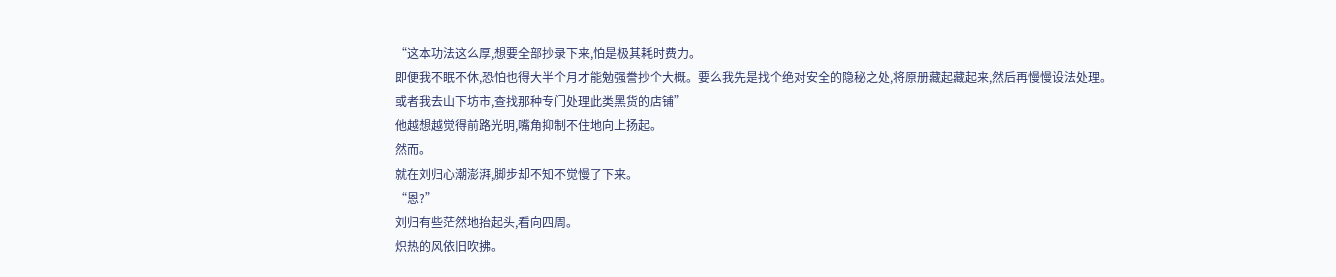“这本功法这么厚,想要全部抄录下来,怕是极其耗时费力。
即便我不眠不休,恐怕也得大半个月才能勉强誊抄个大概。要么我先是找个绝对安全的隐秘之处,将原册藏起藏起来,然后再慢慢设法处理。
或者我去山下坊市,查找那种专门处理此类黑货的店铺”
他越想越觉得前路光明,嘴角抑制不住地向上扬起。
然而。
就在刘归心潮澎湃,脚步却不知不觉慢了下来。
“恩?”
刘归有些茫然地抬起头,看向四周。
炽热的风依旧吹拂。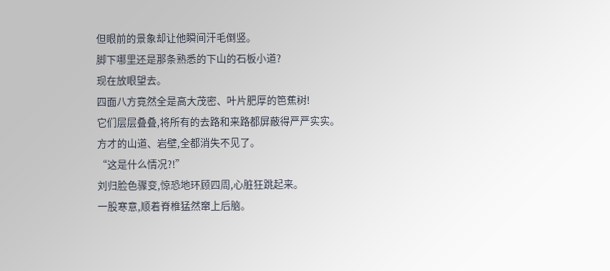但眼前的景象却让他瞬间汗毛倒竖。
脚下哪里还是那条熟悉的下山的石板小道?
现在放眼望去。
四面八方竟然全是高大茂密、叶片肥厚的笆蕉树!
它们层层叠叠,将所有的去路和来路都屏蔽得严严实实。
方才的山道、岩壁,全都消失不见了。
“这是什么情况?!”
刘归脸色骤变,惊恐地环顾四周,心脏狂跳起来。
一股寒意,顺着脊椎猛然窜上后脑。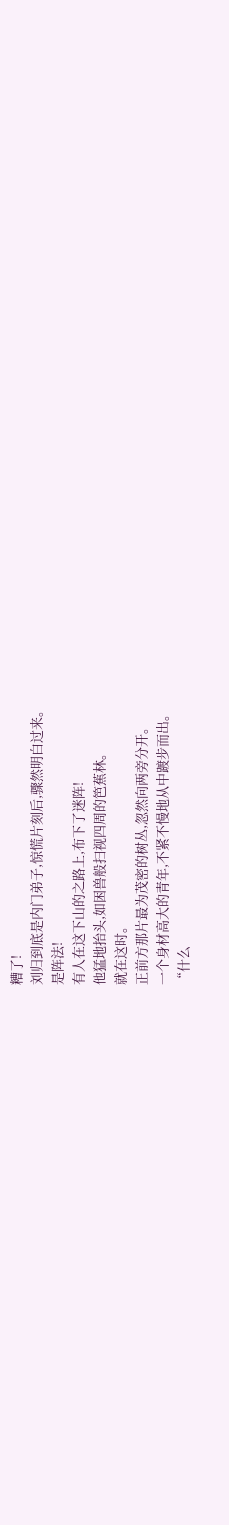糟了!
刘归到底是内门弟子,惊慌片刻后,骤然明白过来。
是阵法!
有人在这下山的之路上,布下了迷阵!
他猛地抬头,如困兽般扫视四周的笆蕉林。
就在这时。
正前方那片最为茂密的树丛,忽然向两旁分开。
一个身材高大的青年,不紧不慢地从中踱步而出。
“什么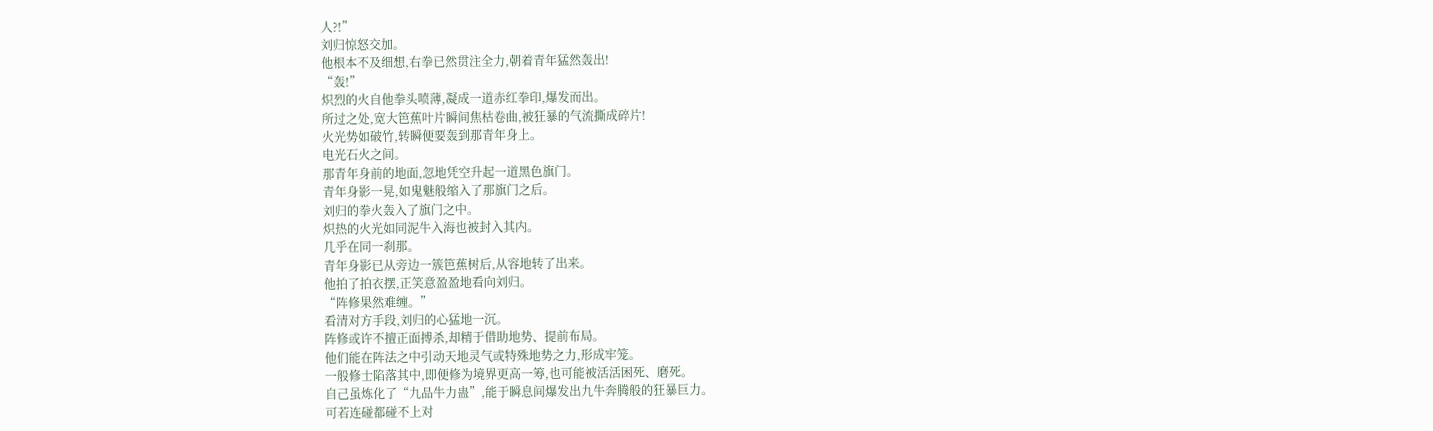人?!”
刘归惊怒交加。
他根本不及细想,右拳已然贯注全力,朝着青年猛然轰出!
“轰!”
炽烈的火自他拳头喷薄,凝成一道赤红拳印,爆发而出。
所过之处,宽大笆蕉叶片瞬间焦枯卷曲,被狂暴的气流撕成碎片!
火光势如破竹,转瞬便要轰到那青年身上。
电光石火之间。
那青年身前的地面,忽地凭空升起一道黑色旗门。
青年身影一晃,如鬼魅般缩入了那旗门之后。
刘归的拳火轰入了旗门之中。
炽热的火光如同泥牛入海也被封入其内。
几乎在同一刹那。
青年身影已从旁边一簇笆蕉树后,从容地转了出来。
他拍了拍衣摆,正笑意盈盈地看向刘归。
“阵修果然难缠。”
看清对方手段,刘归的心猛地一沉。
阵修或许不擅正面搏杀,却精于借助地势、提前布局。
他们能在阵法之中引动天地灵气或特殊地势之力,形成牢笼。
一般修士陷落其中,即便修为境界更高一筹,也可能被活活困死、磨死。
自己虽炼化了“九品牛力蛊”,能于瞬息间爆发出九牛奔腾般的狂暴巨力。
可若连碰都碰不上对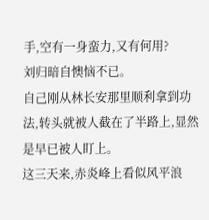手,空有一身蛮力,又有何用?
刘归暗自懊恼不已。
自己刚从林长安那里顺利拿到功法,转头就被人截在了半路上,显然是早已被人盯上。
这三天来,赤炎峰上看似风平浪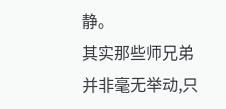静。
其实那些师兄弟并非毫无举动,只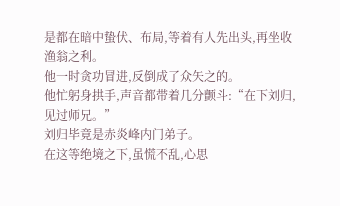是都在暗中蛰伏、布局,等着有人先出头,再坐收渔翁之利。
他一时贪功冒进,反倒成了众矢之的。
他忙躬身拱手,声音都带着几分颤斗:“在下刘归,见过师兄。”
刘归毕竟是赤炎峰内门弟子。
在这等绝境之下,虽慌不乱,心思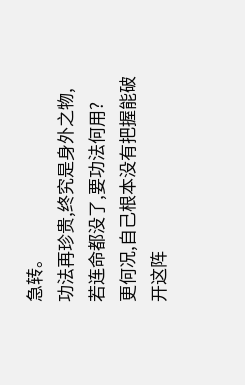急转。
功法再珍贵,终究是身外之物,若连命都没了,要功法何用?
更何况,自己根本没有把握能破开这阵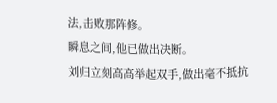法,击败那阵修。
瞬息之间,他已做出决断。
刘归立刻高高举起双手,做出毫不抵抗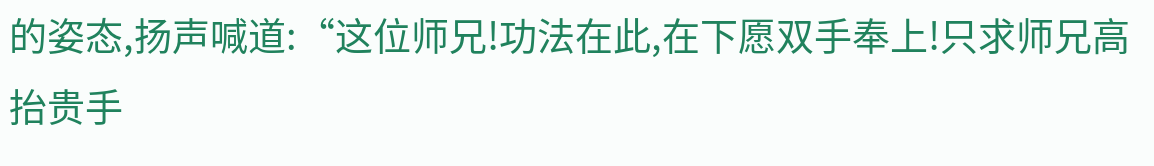的姿态,扬声喊道:“这位师兄!功法在此,在下愿双手奉上!只求师兄高抬贵手